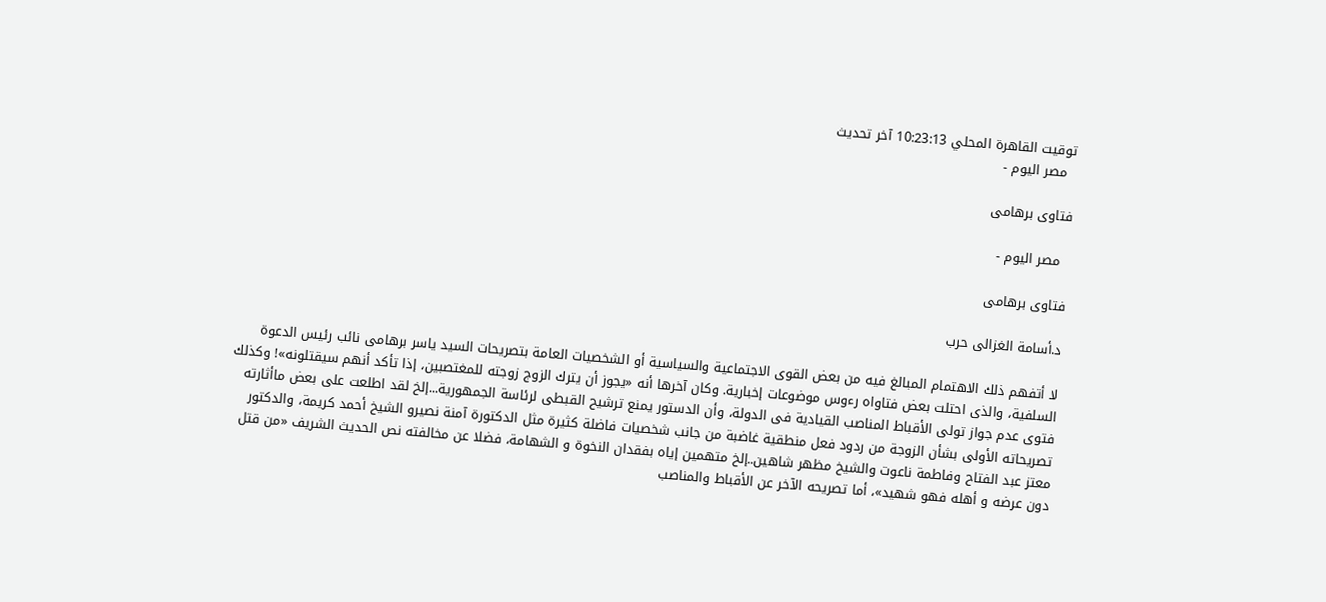توقيت القاهرة المحلي 10:23:13 آخر تحديث
  مصر اليوم -

فتاوى برهامى

  مصر اليوم -

فتاوى برهامى

د.أسامة الغزالى حرب

لا أتفهم ذلك الاهتمام المبالغ فيه من بعض القوى الاجتماعية والسياسية أو الشخصيات العامة بتصريحات السيد ياسر برهامى نائب رئيس الدعوة السلفية، والذى احتلت بعض فتاواه رءوس موضوعات إخبارية. وكان آخرها أنه «يجوز أن يترك الزوج زوجته للمغتصبين، إذا تأكد أنهم سيقتلونه»! وكذلك فتوى عدم جواز تولى الأقباط المناصب القيادية فى الدولة، وأن الدستور يمنع ترشيح القبطى لرئاسة الجمهورية...إلخ لقد اطلعت على بعض ماأثارته تصريحاته الأولى بشأن الزوجة من ردود فعل منطقية غاضبة من جانب شخصيات فاضلة كثيرة مثل الدكتورة آمنة نصيرو الشيخ أحمد كريمة، والدكتور معتز عبد الفتاح وفاطمة ناعوت والشيخ مظهر شاهين..إلخ متهمين إياه بفقدان النخوة و الشهامة، فضلا عن مخالفته نص الحديث الشريف «من قتل دون عرضه و أهله فهو شهيد»، أما تصريحه الآخر عن الأقباط والمناصب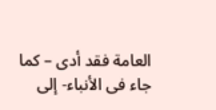العامة فقد أدى – كما جاء فى الأنباء- إلى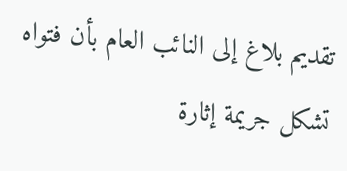تقديم بلاغ إلى النائب العام بأن فتواه تشكل جريمة إثارة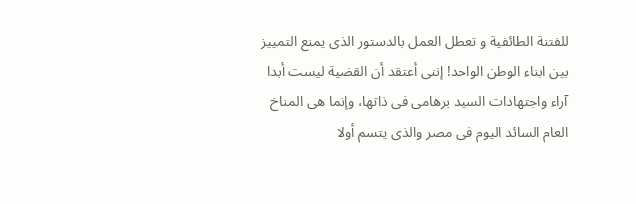للفتنة الطائفية و تعطل العمل بالدستور الذى يمنع التمييز بين ابناء الوطن الواحد! إننى أعتقد أن القضية ليست أبدا آراء واجتهادات السيد برهامى فى ذاتها، وإنما هى المناخ العام السائد اليوم فى مصر والذى يتسم أولا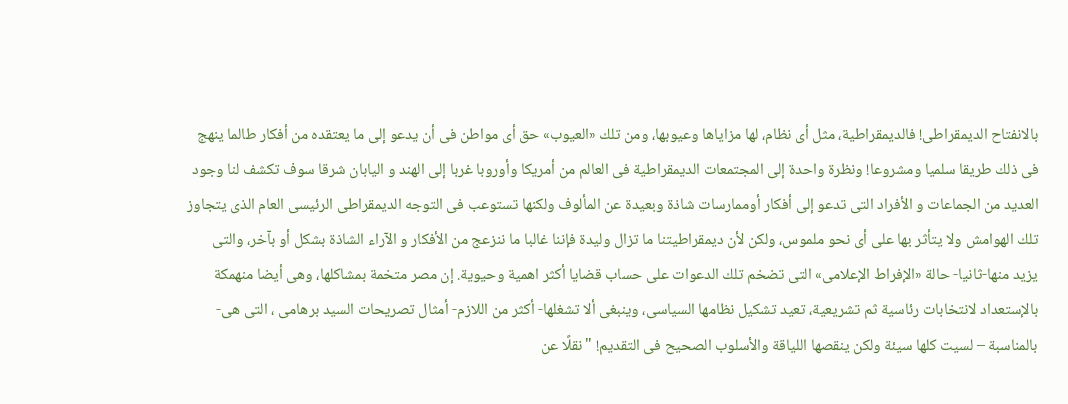بالانفتاح الديمقراطى! فالديمقراطية، مثل أى نظام، لها مزاياها وعيوبها، ومن تلك «العيوب» حق أى مواطن فى أن يدعو إلى ما يعتقده من أفكار طالما ينهج فى ذلك طريقا سلميا ومشروعا! ونظرة واحدة إلى المجتمعات الديمقراطية فى العالم من أمريكا وأوروبا غربا إلى الهند و اليابان شرقا سوف تكشف لنا وجود العديد من الجماعات و الأفراد التى تدعو إلى أفكار أوممارسات شاذة وبعيدة عن المألوف ولكنها تستوعب فى التوجه الديمقراطى الرئيسى العام الذى يتجاوز تلك الهوامش ولا يتأثر بها على أى نحو ملموس، ولكن لأن ديمقراطيتنا ما تزال وليدة فإننا غالبا ما ننزعج من الأفكار و الآراء الشاذة بشكل أو بآخر، والتى يزيد منها-ثانيا- حالة «الإفراط الإعلامى» التى تضخم تلك الدعوات على حساب قضايا أكثر اهمية وحيوية. إن مصر متخمة بمشاكلها، وهى أيضا منهمكة بالإستعداد لانتخابات رئاسية ثم تشريعية، تعيد تشكيل نظامها السياسى، وينبغى ألا تشغلها- أكثر من اللازم- أمثال تصريحات السيد برهامى ، التى هى- بالمناسبة – لسيت كلها سيئة ولكن ينقصها اللياقة والأسلوب الصحيح فى التقديم! "نقلًا عن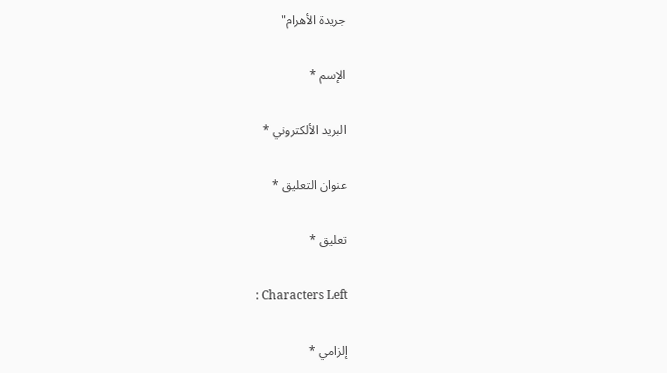جريدة الأهرام"

الإسم *

البريد الألكتروني *

عنوان التعليق *

تعليق *

: Characters Left

إلزامي *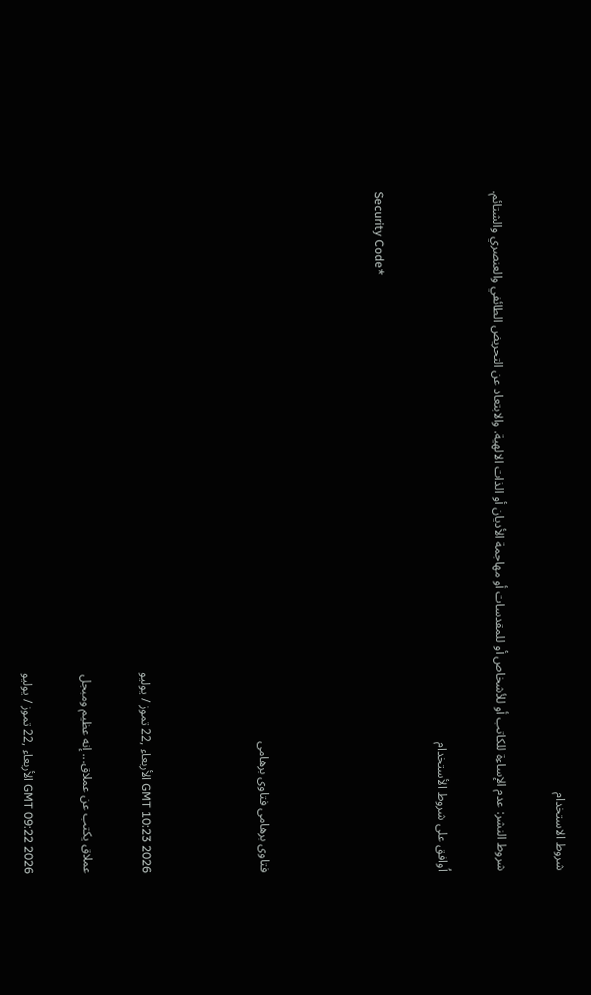شروط الاستخدام

شروط النشر: عدم الإساءة للكاتب أو للأشخاص أو للمقدسات أو مهاجمة الأديان أو الذات الالهية. والابتعاد عن التحريض الطائفي والعنصري والشتائم.

اُوافق على شروط الأستخدام

Security Code*



فتاوى برهامى فتاوى برهامى



GMT 10:23 2026 الأربعاء ,22 تموز / يوليو

عملاق يكتب عن عملاق... إنه عظيم ومبجل

GMT 09:22 2026 الأربعاء ,22 تموز / يوليو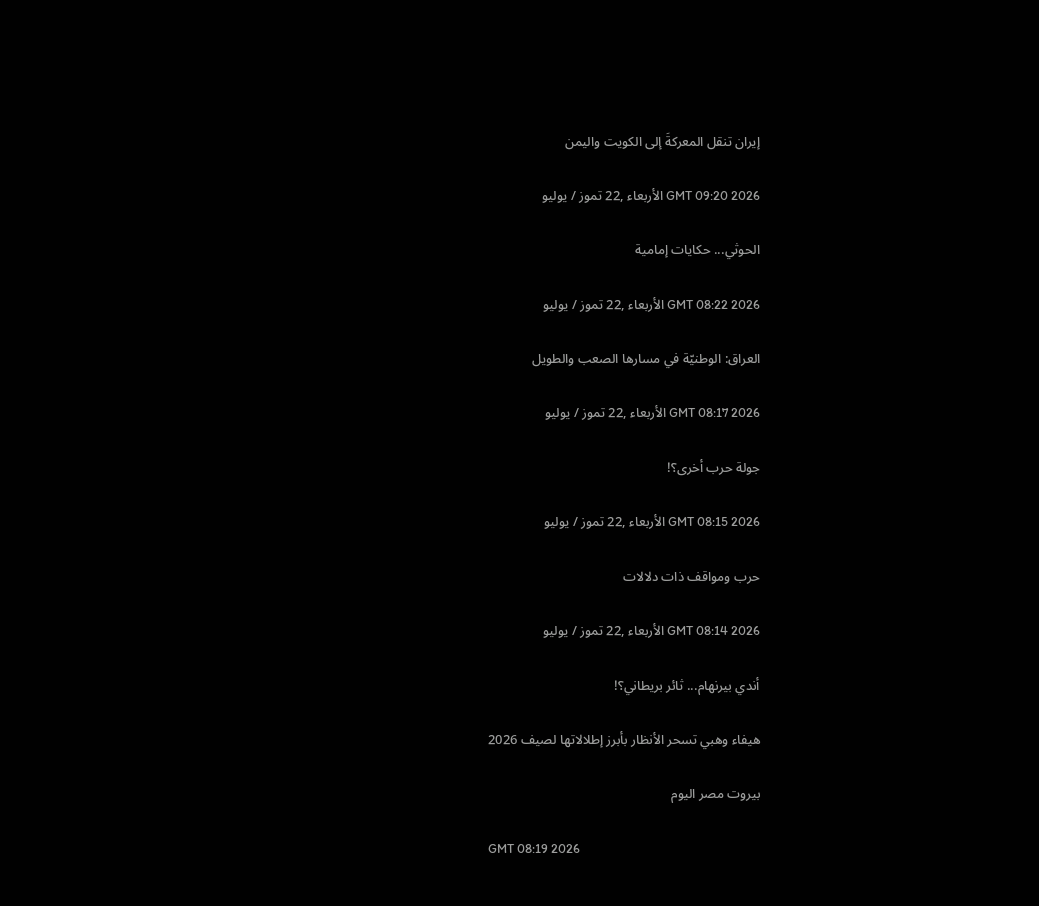إيران تنقل المعركةَ إلى الكويت واليمن

GMT 09:20 2026 الأربعاء ,22 تموز / يوليو

الحوثي... حكايات إمامية

GMT 08:22 2026 الأربعاء ,22 تموز / يوليو

العراق: الوطنيّة في مسارها الصعب والطويل

GMT 08:17 2026 الأربعاء ,22 تموز / يوليو

جولة حرب أخرى؟!

GMT 08:15 2026 الأربعاء ,22 تموز / يوليو

حرب ومواقف ذات دلالات

GMT 08:14 2026 الأربعاء ,22 تموز / يوليو

أندي بيرنهام... ثائر بريطاني؟!

هيفاء وهبي تسحر الأنظار بأبرز إطلالاتها لصيف 2026

بيروت مصر اليوم

GMT 08:19 2026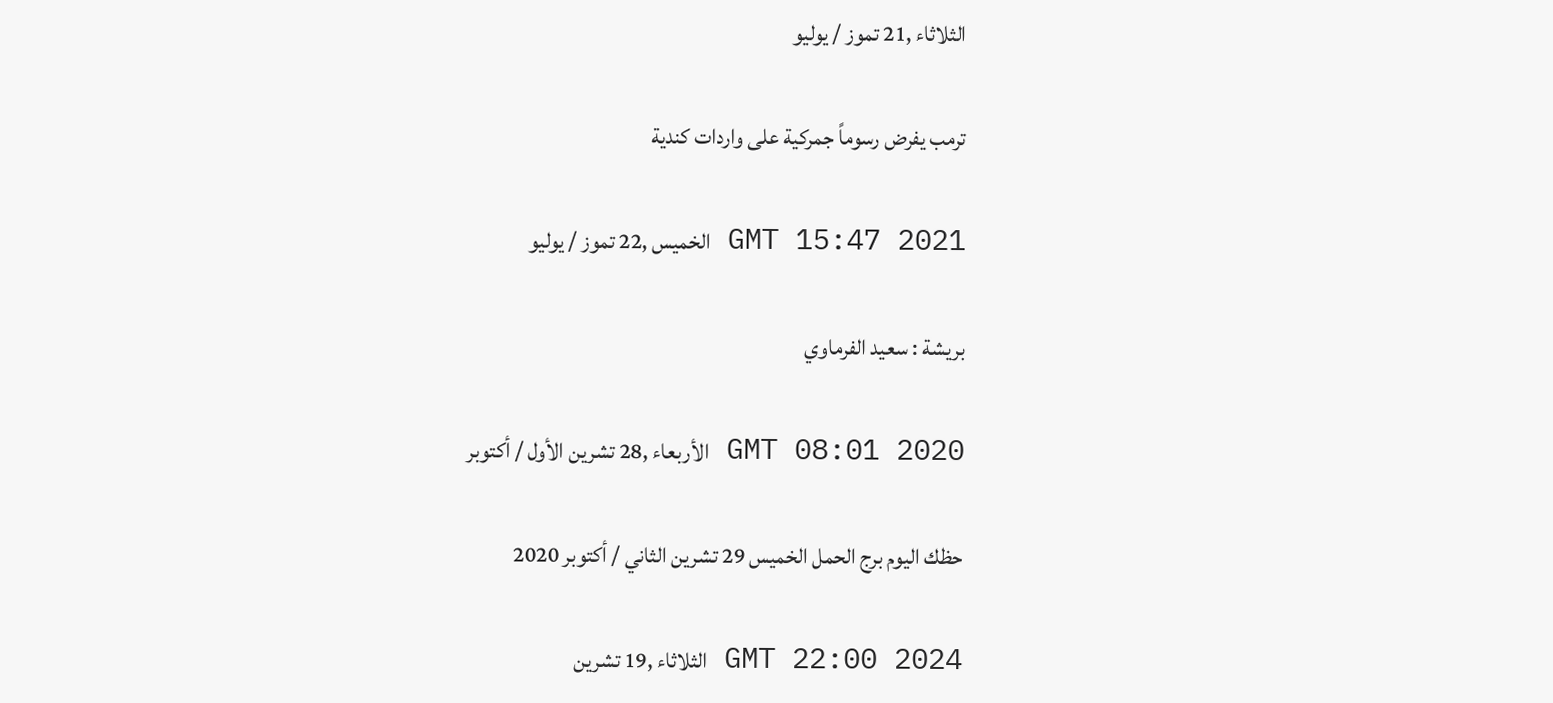الثلاثاء ,21 تموز / يوليو

ترمب يفرض رسوماً جمركية على واردات كندية

GMT 15:47 2021 الخميس ,22 تموز / يوليو

بريشة : سعيد الفرماوي

GMT 08:01 2020 الأربعاء ,28 تشرين الأول / أكتوبر

حظك اليوم برج الحمل الخميس 29 تشرين الثاني / أكتوبر 2020

GMT 22:00 2024 الثلاثاء ,19 تشرين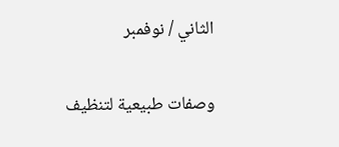الثاني / نوفمبر

وصفات طبيعية لتنظيف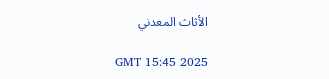الأثاث المعدني

GMT 15:45 2025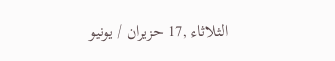الثلاثاء ,17 حزيران / يونيو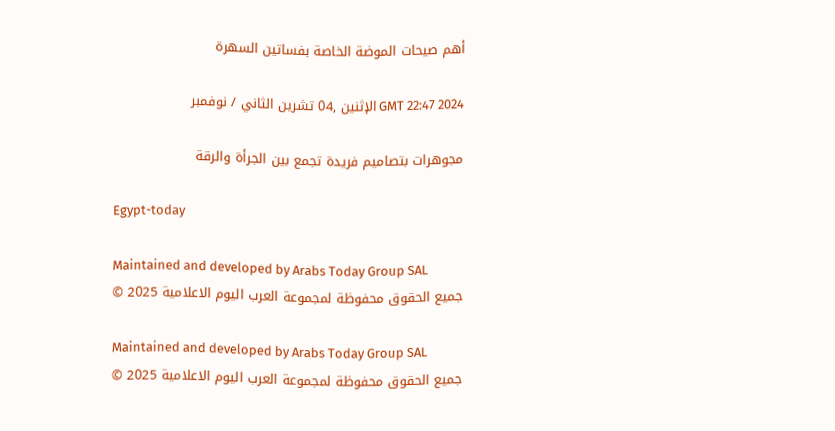أهم صيحات الموضة الخاصة بفساتين السهرة

GMT 22:47 2024 الإثنين ,04 تشرين الثاني / نوفمبر

مجوهرات بتصاميم فريدة تجمع بين الجرأة والرقة

Egypt-today

Maintained and developed by Arabs Today Group SAL
جميع الحقوق محفوظة لمجموعة العرب اليوم الاعلامية 2025 ©

Maintained and developed by Arabs Today Group SAL
جميع الحقوق محفوظة لمجموعة العرب اليوم الاعلامية 2025 ©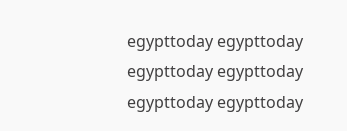egypttoday egypttoday egypttoday egypttoday
egypttoday egypttoday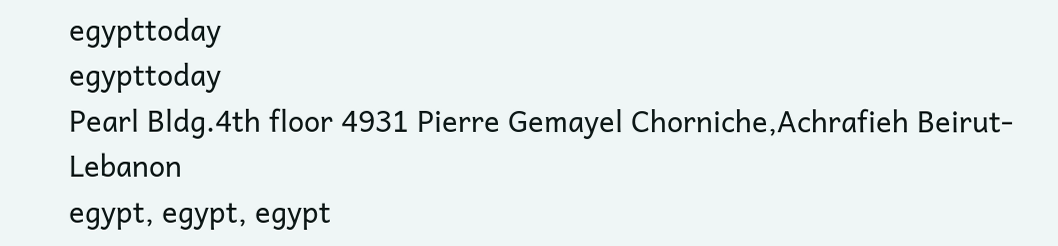egypttoday
egypttoday
Pearl Bldg.4th floor 4931 Pierre Gemayel Chorniche,Achrafieh Beirut- Lebanon
egypt, egypt, egypt